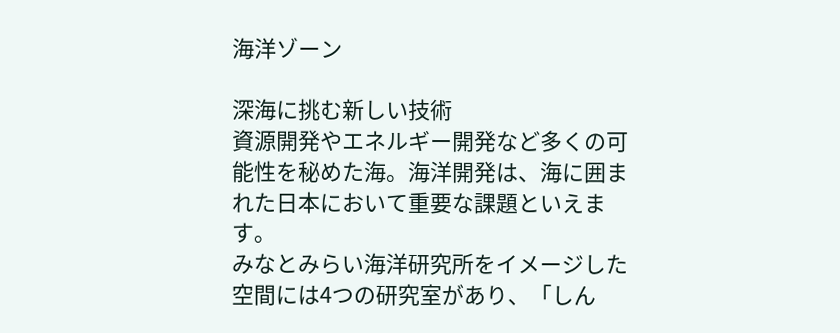海洋ゾーン

深海に挑む新しい技術
資源開発やエネルギー開発など多くの可能性を秘めた海。海洋開発は、海に囲まれた日本において重要な課題といえます。
みなとみらい海洋研究所をイメージした空間には4つの研究室があり、「しん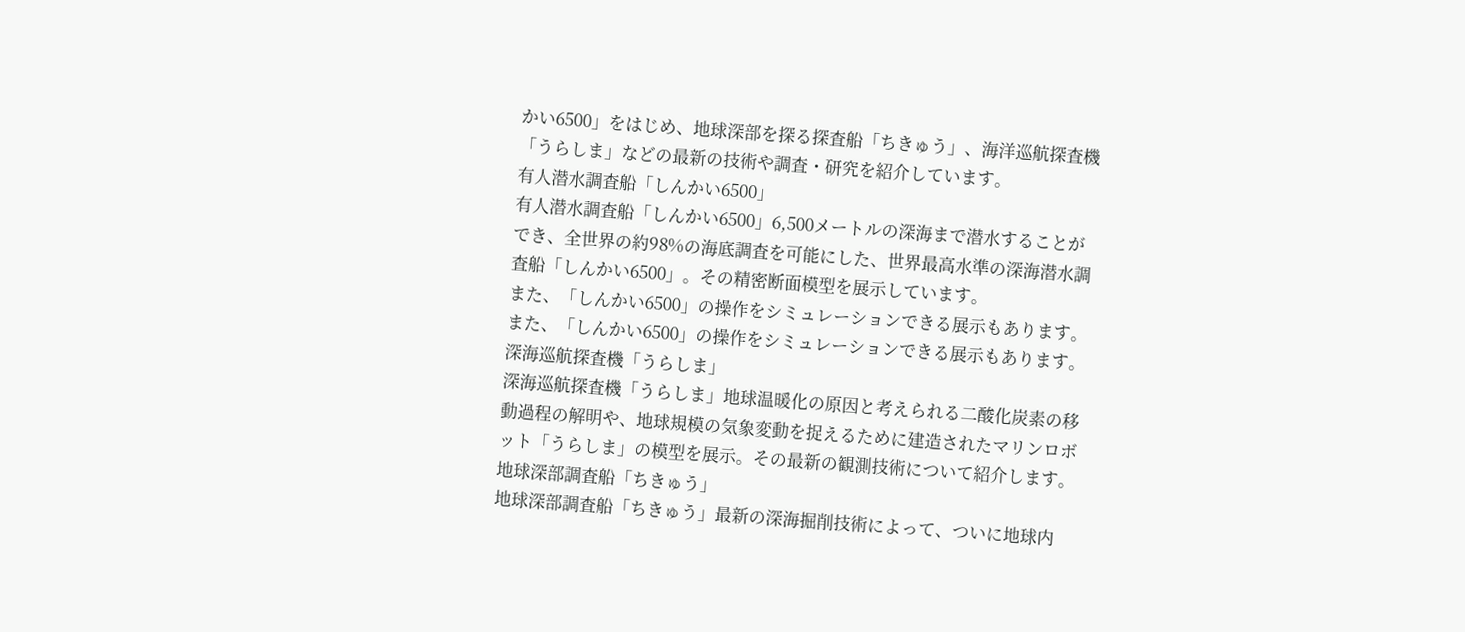かい6500」をはじめ、地球深部を探る探査船「ちきゅう」、海洋巡航探査機「うらしま」などの最新の技術や調査・研究を紹介しています。
有人潜水調査船「しんかい6500」
有人潜水調査船「しんかい6500」6,500メートルの深海まで潜水することができ、全世界の約98%の海底調査を可能にした、世界最高水準の深海潜水調査船「しんかい6500」。その精密断面模型を展示しています。
また、「しんかい6500」の操作をシミュレーションできる展示もあります。
また、「しんかい6500」の操作をシミュレーションできる展示もあります。
深海巡航探査機「うらしま」
深海巡航探査機「うらしま」地球温暖化の原因と考えられる二酸化炭素の移動過程の解明や、地球規模の気象変動を捉えるために建造されたマリンロボット「うらしま」の模型を展示。その最新の観測技術について紹介します。
地球深部調査船「ちきゅう」
地球深部調査船「ちきゅう」最新の深海掘削技術によって、ついに地球内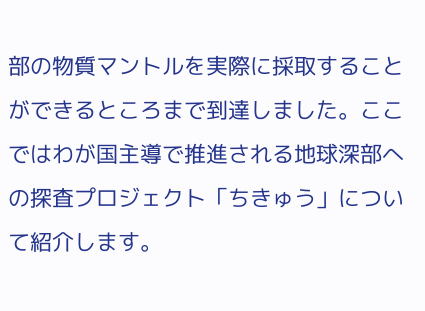部の物質マントルを実際に採取することができるところまで到達しました。ここではわが国主導で推進される地球深部への探査プロジェクト「ちきゅう」について紹介します。